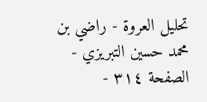تحليل العروة - راضي بن محمد حسين التبريزي - الصفحة ٣١٤ -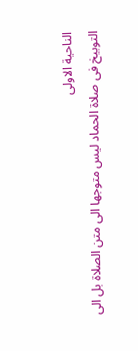الناحية الاولى
التوبيخ فى صلاة الحماد ليس متوجها الى متن الصلاة بل الى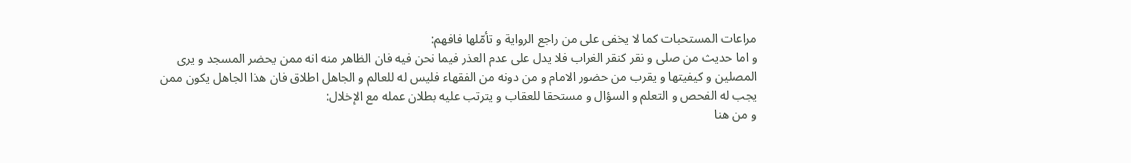مراعات المستحبات كما لا يخفى على من راجع الرواية و تأمّلها فافهم:
و اما حديث من صلى و نقر كنقر الغراب فلا يدل على عدم العذر فيما نحن فيه فان الظاهر منه انه ممن يحضر المسجد و يرى المصلين و كيفيتها و يقرب من حضور الامام و من دونه من الفقهاء فليس له للعالم و الجاهل اطلاق فان هذا الجاهل يكون ممن يجب له الفحص و التعلم و السؤال و مستحقا للعقاب و يترتب عليه بطلان عمله مع الإخلال:
و من هنا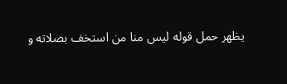يظهر حمل قوله ليس منا من استخف بصلاته و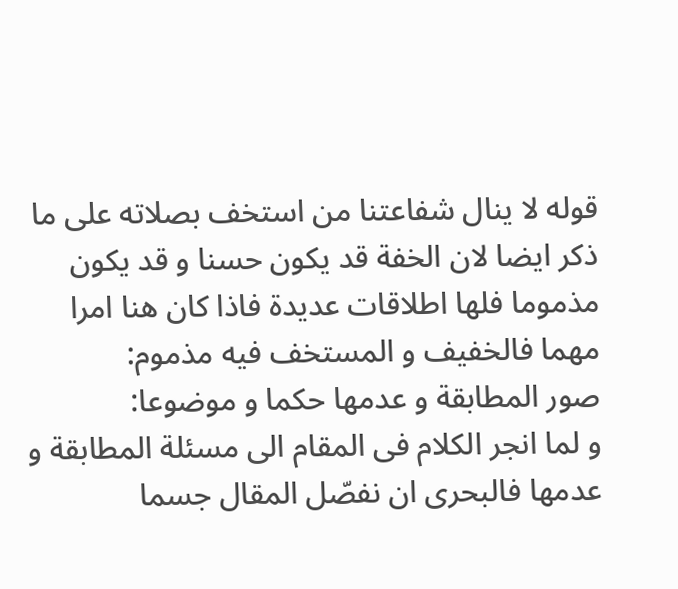قوله لا ينال شفاعتنا من استخف بصلاته على ما ذكر ايضا لان الخفة قد يكون حسنا و قد يكون مذموما فلها اطلاقات عديدة فاذا كان هنا امرا مهما فالخفيف و المستخف فيه مذموم:
صور المطابقة و عدمها حكما و موضوعا:
و لما انجر الكلام فى المقام الى مسئلة المطابقة و عدمها فالبحرى ان نفصّل المقال جسما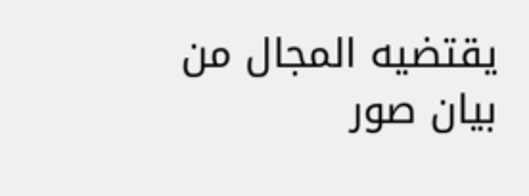يقتضيه المجال من بيان صور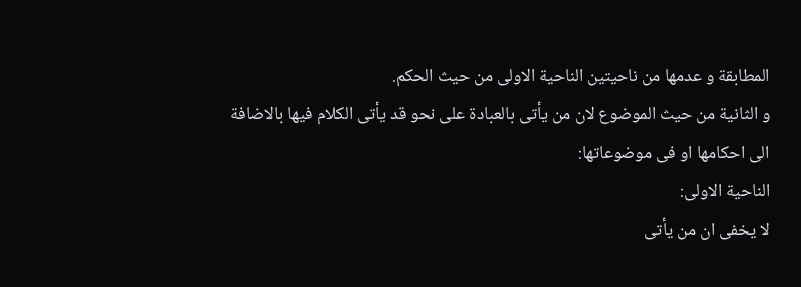المطابقة و عدمها من ناحيتين الناحية الاولى من حيث الحكم.
و الثانية من حيث الموضوع لان من يأتى بالعبادة على نحو قد يأتى الكلام فيها بالاضافة الى احكامها او فى موضوعاتها:
الناحية الاولى:
لا يخفى ان من يأتى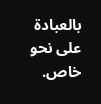بالعبادة على نحو خاص.